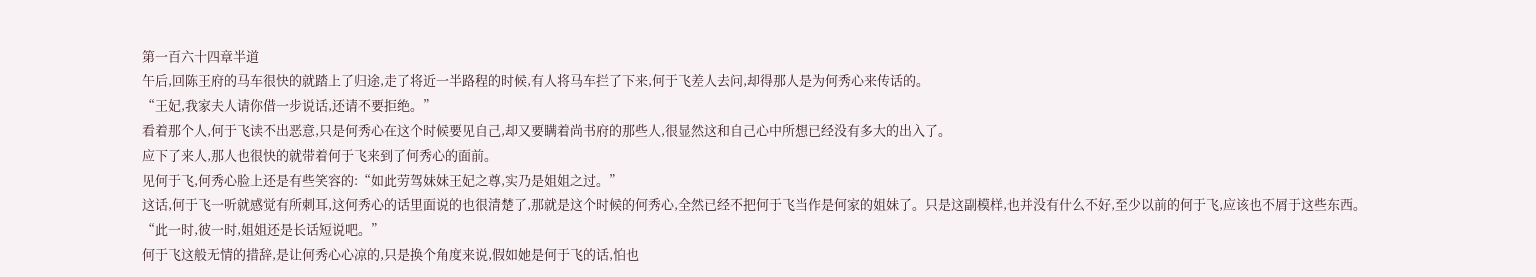第一百六十四章半道
午后,回陈王府的马车很快的就踏上了归途,走了将近一半路程的时候,有人将马车拦了下来,何于飞差人去问,却得那人是为何秀心来传话的。
“王妃,我家夫人请你借一步说话,还请不要拒绝。”
看着那个人,何于飞读不出恶意,只是何秀心在这个时候要见自己,却又要瞒着尚书府的那些人,很显然这和自己心中所想已经没有多大的出入了。
应下了来人,那人也很快的就带着何于飞来到了何秀心的面前。
见何于飞,何秀心脸上还是有些笑容的:“如此劳驾妹妹王妃之尊,实乃是姐姐之过。”
这话,何于飞一听就感觉有所刺耳,这何秀心的话里面说的也很清楚了,那就是这个时候的何秀心,全然已经不把何于飞当作是何家的姐妹了。只是这副模样,也并没有什么不好,至少以前的何于飞,应该也不屑于这些东西。
“此一时,彼一时,姐姐还是长话短说吧。”
何于飞这般无情的措辞,是让何秀心心凉的,只是换个角度来说,假如她是何于飞的话,怕也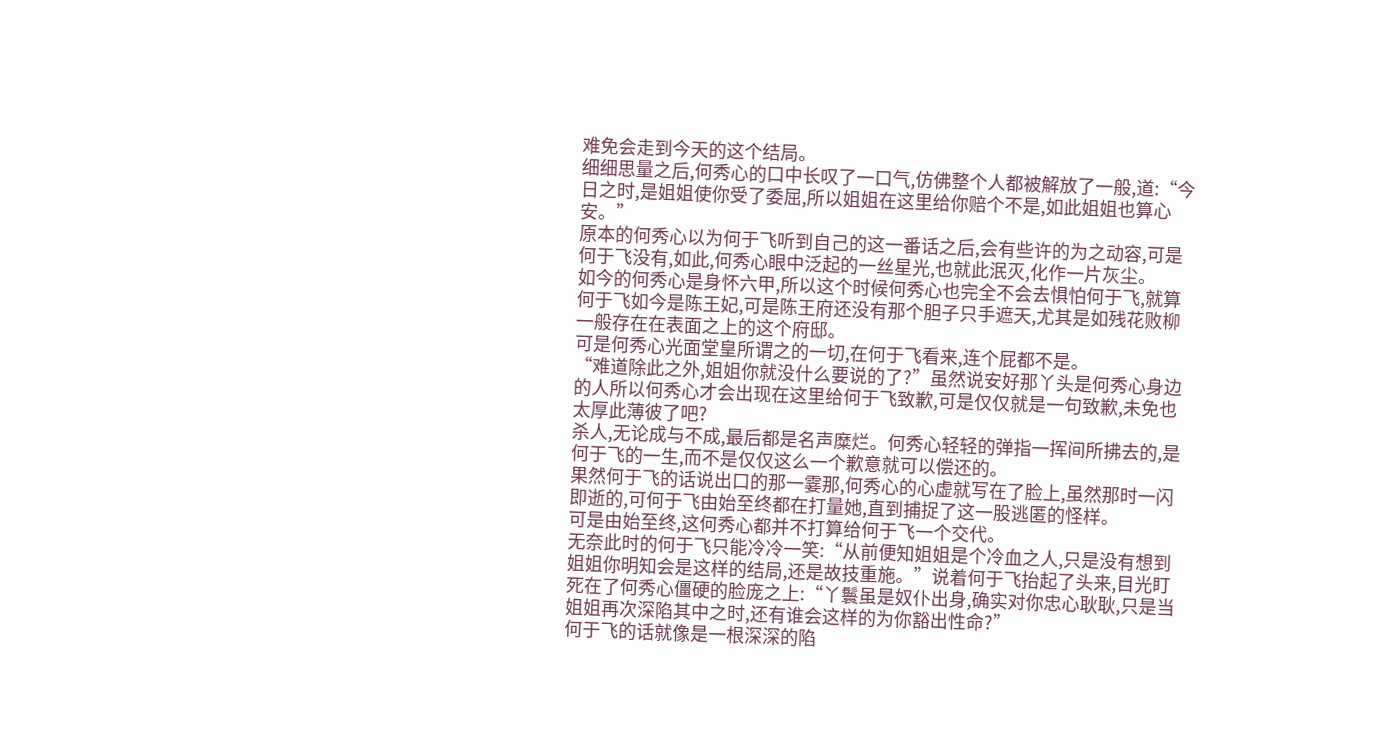难免会走到今天的这个结局。
细细思量之后,何秀心的口中长叹了一口气,仿佛整个人都被解放了一般,道:“今日之时,是姐姐使你受了委屈,所以姐姐在这里给你赔个不是,如此姐姐也算心安。”
原本的何秀心以为何于飞听到自己的这一番话之后,会有些许的为之动容,可是何于飞没有,如此,何秀心眼中泛起的一丝星光,也就此泯灭,化作一片灰尘。
如今的何秀心是身怀六甲,所以这个时候何秀心也完全不会去惧怕何于飞,就算何于飞如今是陈王妃,可是陈王府还没有那个胆子只手遮天,尤其是如残花败柳一般存在在表面之上的这个府邸。
可是何秀心光面堂皇所谓之的一切,在何于飞看来,连个屁都不是。
“难道除此之外,姐姐你就没什么要说的了?”虽然说安好那丫头是何秀心身边的人所以何秀心才会出现在这里给何于飞致歉,可是仅仅就是一句致歉,未免也太厚此薄彼了吧?
杀人,无论成与不成,最后都是名声糜烂。何秀心轻轻的弹指一挥间所拂去的,是何于飞的一生,而不是仅仅这么一个歉意就可以偿还的。
果然何于飞的话说出口的那一霎那,何秀心的心虚就写在了脸上,虽然那时一闪即逝的,可何于飞由始至终都在打量她,直到捕捉了这一股逃匿的怪样。
可是由始至终,这何秀心都并不打算给何于飞一个交代。
无奈此时的何于飞只能冷冷一笑:“从前便知姐姐是个冷血之人,只是没有想到姐姐你明知会是这样的结局,还是故技重施。”说着何于飞抬起了头来,目光盯死在了何秀心僵硬的脸庞之上:“丫鬟虽是奴仆出身,确实对你忠心耿耿,只是当姐姐再次深陷其中之时,还有谁会这样的为你豁出性命?”
何于飞的话就像是一根深深的陷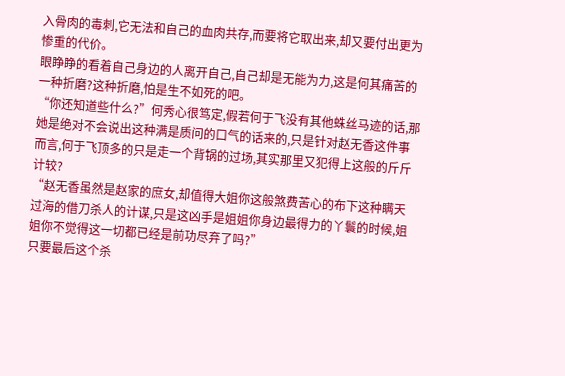入骨肉的毒刺,它无法和自己的血肉共存,而要将它取出来,却又要付出更为惨重的代价。
眼睁睁的看着自己身边的人离开自己,自己却是无能为力,这是何其痛苦的一种折磨?这种折磨,怕是生不如死的吧。
“你还知道些什么?”何秀心很笃定,假若何于飞没有其他蛛丝马迹的话,那她是绝对不会说出这种满是质问的口气的话来的,只是针对赵无香这件事而言,何于飞顶多的只是走一个背锅的过场,其实那里又犯得上这般的斤斤计较?
“赵无香虽然是赵家的庶女,却值得大姐你这般煞费苦心的布下这种瞒天过海的借刀杀人的计谋,只是这凶手是姐姐你身边最得力的丫鬟的时候,姐姐你不觉得这一切都已经是前功尽弃了吗?”
只要最后这个杀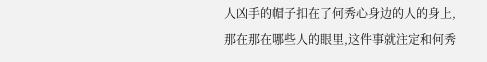人凶手的帽子扣在了何秀心身边的人的身上,那在那在哪些人的眼里,这件事就注定和何秀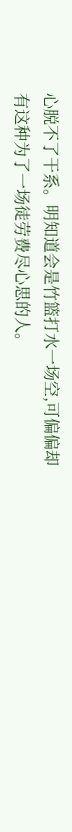心脱不了干系。明知道会是竹篮打水一场空,可偏偏却有这种为了一场徒劳费尽心思的人。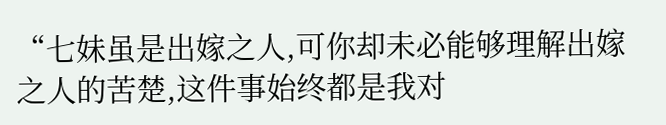“七妹虽是出嫁之人,可你却未必能够理解出嫁之人的苦楚,这件事始终都是我对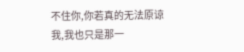不住你,你若真的无法原谅我,我也只是那一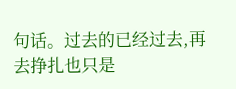句话。过去的已经过去,再去挣扎也只是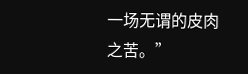一场无谓的皮肉之苦。”